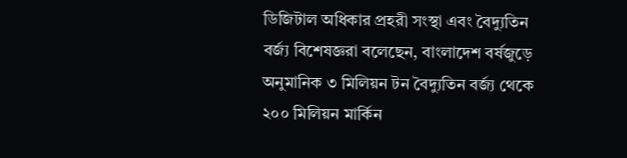ডিজিটাল অধিকার প্রহরী সংস্থা এবং বৈদ্যুতিন বর্জ্য বিশেষজ্ঞরা বলেছেন, বাংলাদেশ বর্ষজুড়ে অনুমানিক ৩ মিলিয়ন টন বৈদ্যুতিন বর্জ্য থেকে ২০০ মিলিয়ন মার্কিন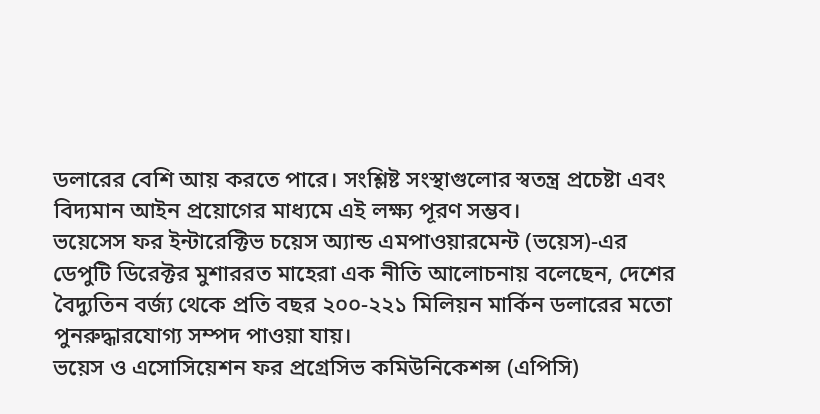ডলারের বেশি আয় করতে পারে। সংশ্লিষ্ট সংস্থাগুলোর স্বতন্ত্র প্রচেষ্টা এবং বিদ্যমান আইন প্রয়োগের মাধ্যমে এই লক্ষ্য পূরণ সম্ভব।
ভয়েসেস ফর ইন্টারেক্টিভ চয়েস অ্যান্ড এমপাওয়ারমেন্ট (ভয়েস)-এর ডেপুটি ডিরেক্টর মুশাররত মাহেরা এক নীতি আলোচনায় বলেছেন, দেশের বৈদ্যুতিন বর্জ্য থেকে প্রতি বছর ২০০-২২১ মিলিয়ন মার্কিন ডলারের মতো পুনরুদ্ধারযোগ্য সম্পদ পাওয়া যায়।
ভয়েস ও এসোসিয়েশন ফর প্রগ্রেসিভ কমিউনিকেশন্স (এপিসি)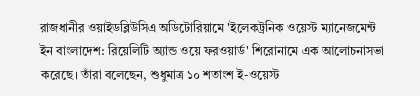রাজধানীর ওয়াইডব্লিউসিএ অডিটোরিয়ামে 'ইলেকট্রনিক ওয়েস্ট ম্যানেজমেন্ট ইন বাংলাদেশ: রিয়েলিটি অ্যান্ড ওয়ে ফরওয়ার্ড' শিরোনামে এক আলোচনাসভা করেছে। তাঁরা বলেছেন, শুধুমাত্র ১০ শতাংশ ই-ওয়েস্ট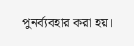পুনর্ব্যবহার করা হয়।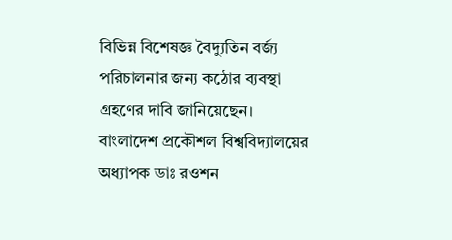বিভিন্ন বিশেষজ্ঞ বৈদ্যুতিন বর্জ্য পরিচালনার জন্য কঠোর ব্যবস্থা গ্রহণের দাবি জানিয়েছেন। বাংলাদেশ প্রকৌশল বিশ্ববিদ্যালয়ের অধ্যাপক ডাঃ রওশন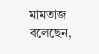মামতাজ বলেছেন,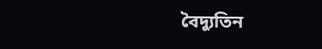বৈদ্যুতিন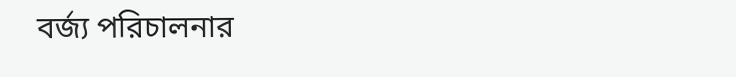বর্জ্য পরিচালনার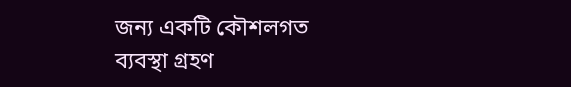জন্য একটি কৌশলগত ব্যবস্থা গ্রহণ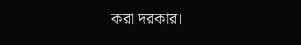করা দরকার।